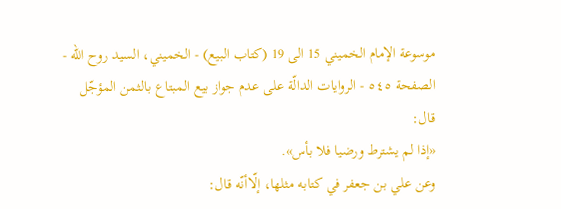موسوعة الإمام الخميني 15 الى 19 (كتاب البيع) - الخميني، السيد روح الله - الصفحة ٥٤٥ - الروايات الدالّة على عدم جواز بيع المبتاع بالثمن المؤجّل
قال:
«إذا لم يشترط ورضيا فلا بأس».
وعن علي بن جعفر في كتابه مثلها، إلّاأنّه قال: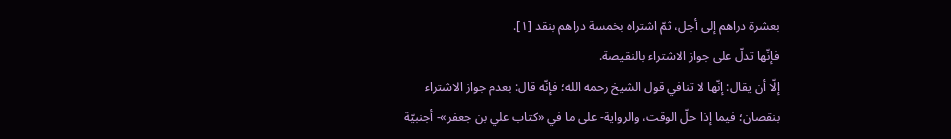بعشرة دراهم إلى أجل، ثمّ اشتراه بخمسة دراهم بنقد [١].
فإنّها تدلّ على جواز الاشتراء بالنقيصة.
إلّا أن يقال: إنّها لا تنافي قول الشيخ رحمه الله؛ فإنّه قال: بعدم جواز الاشتراء بنقصان؛ فيما إذا حلّ الوقت، والرواية- على ما في «كتاب علي بن جعفر»- أجنبيّة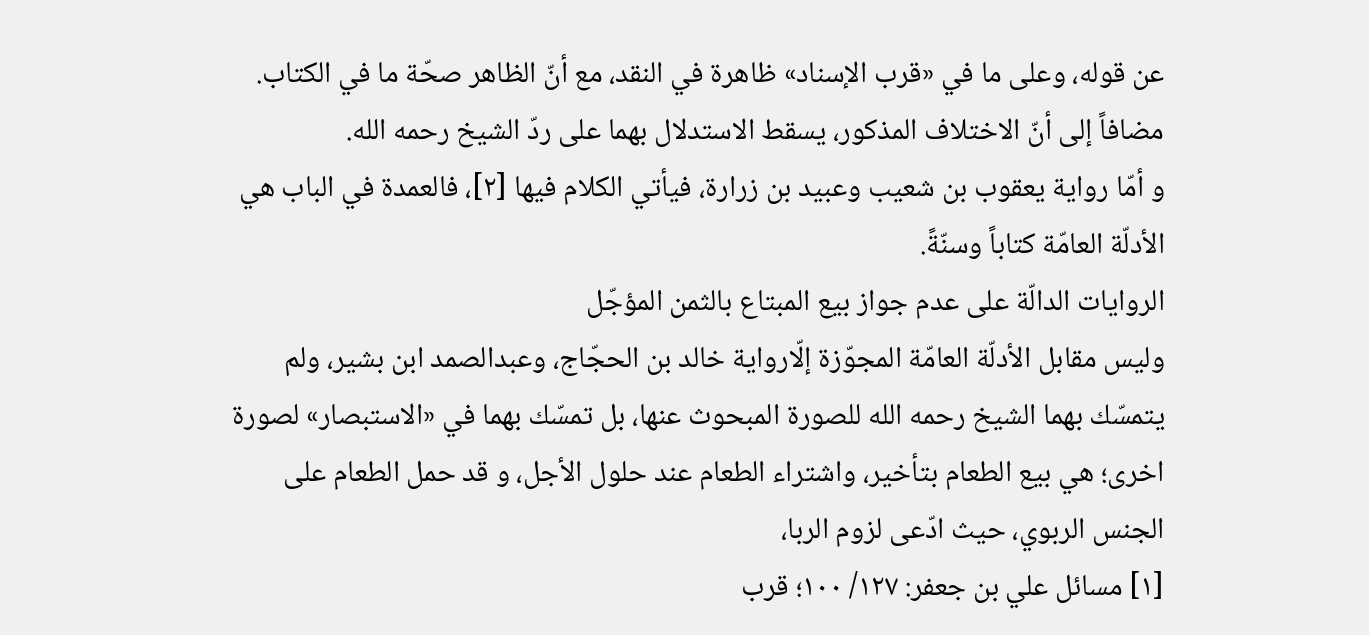عن قوله، وعلى ما في «قرب الإسناد» ظاهرة في النقد، مع أنّ الظاهر صحّة ما في الكتاب.
مضافاً إلى أنّ الاختلاف المذكور، يسقط الاستدلال بهما على ردّ الشيخ رحمه الله.
و أمّا رواية يعقوب بن شعيب وعبيد بن زرارة، فيأتي الكلام فيها [٢]، فالعمدة في الباب هي الأدلّة العامّة كتاباً وسنّةً.
الروايات الدالّة على عدم جواز بيع المبتاع بالثمن المؤجّل
وليس مقابل الأدلّة العامّة المجوّزة إلّارواية خالد بن الحجّاج، وعبدالصمد ابن بشير، ولم يتمسّك بهما الشيخ رحمه الله للصورة المبحوث عنها، بل تمسّك بهما في «الاستبصار» لصورة اخرى؛ هي بيع الطعام بتأخير، واشتراء الطعام عند حلول الأجل، و قد حمل الطعام على الجنس الربوي، حيث ادّعى لزوم الربا،
[١] مسائل علي بن جعفر: ١٢٧/ ١٠٠؛ قرب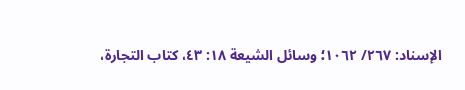الإسناد: ٢٦٧/ ١٠٦٢؛ وسائل الشيعة ١٨: ٤٣، كتاب التجارة،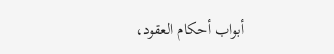أبواب أحكام العقود،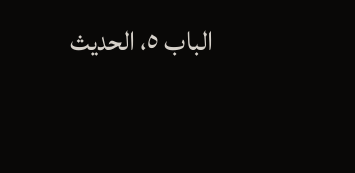الباب ٥، الحديث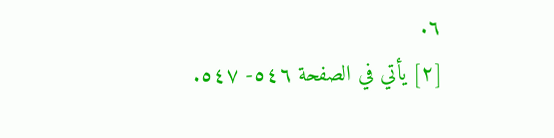٦.
[٢] يأتي في الصفحة ٥٤٦- ٥٤٧.